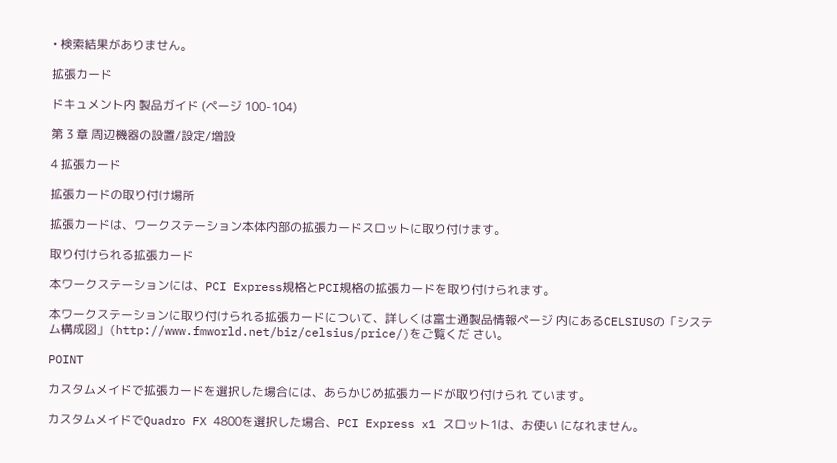• 検索結果がありません。

拡張カード

ドキュメント内 製品ガイド (ページ 100-104)

第 3 章 周辺機器の設置/設定/増設

4 拡張カード

拡張カードの取り付け場所

拡張カードは、ワークステーション本体内部の拡張カードスロットに取り付けます。

取り付けられる拡張カード

本ワークステーションには、PCI Express規格とPCI規格の拡張カードを取り付けられます。

本ワークステーションに取り付けられる拡張カードについて、詳しくは富士通製品情報ページ 内にあるCELSIUSの「システム構成図」(http://www.fmworld.net/biz/celsius/price/)をご覧くだ さい。

POINT

カスタムメイドで拡張カードを選択した場合には、あらかじめ拡張カードが取り付けられ ています。

カスタムメイドでQuadro FX 4800を選択した場合、PCI Express x1 スロット1は、お使い になれません。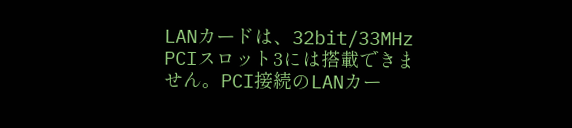LANカードは、32bit/33MHz PCIスロット3には搭載できません。PCI接続のLANカー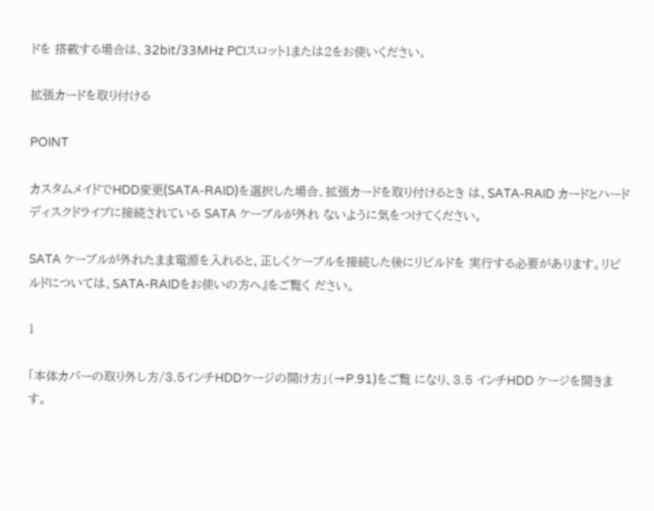ドを 搭載する場合は、32bit/33MHz PCIスロット1または2をお使いください。

拡張カードを取り付ける

POINT

カスタムメイドでHDD変更(SATA-RAID)を選択した場合、拡張カードを取り付けるとき は、SATA-RAID カードとハードディスクドライブに接続されている SATA ケーブルが外れ ないように気をつけてください。

SATA ケーブルが外れたまま電源を入れると、正しくケーブルを接続した後にリビルドを 実行する必要があります。リビルドについては、SATA-RAIDをお使いの方へ』をご覧く ださい。

1

「本体カバーの取り外し方/3.5インチHDDケージの開け方」(→P.91)をご覧 になり、3.5 インチHDD ケージを開きます。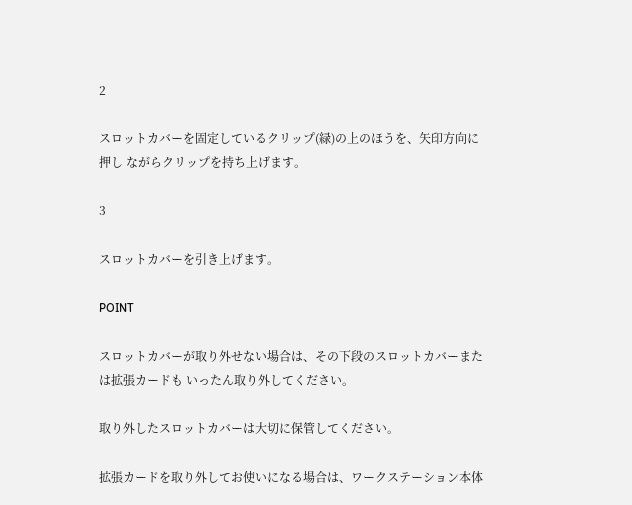2

スロットカバーを固定しているクリップ(緑)の上のほうを、矢印方向に押し ながらクリップを持ち上げます。

3

スロットカバーを引き上げます。

POINT

スロットカバーが取り外せない場合は、その下段のスロットカバーまたは拡張カードも いったん取り外してください。

取り外したスロットカバーは大切に保管してください。

拡張カードを取り外してお使いになる場合は、ワークステーション本体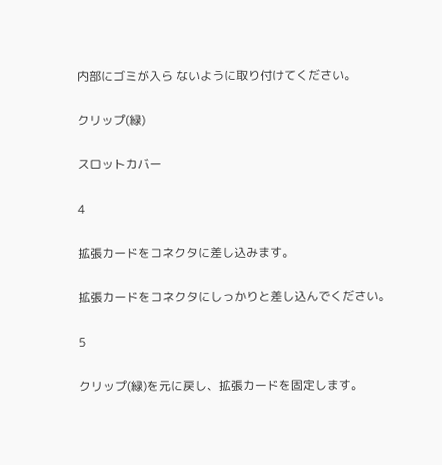内部にゴミが入ら ないように取り付けてください。

クリップ(緑)

スロットカバー

4

拡張カードをコネクタに差し込みます。

拡張カードをコネクタにしっかりと差し込んでください。

5

クリップ(緑)を元に戻し、拡張カードを固定します。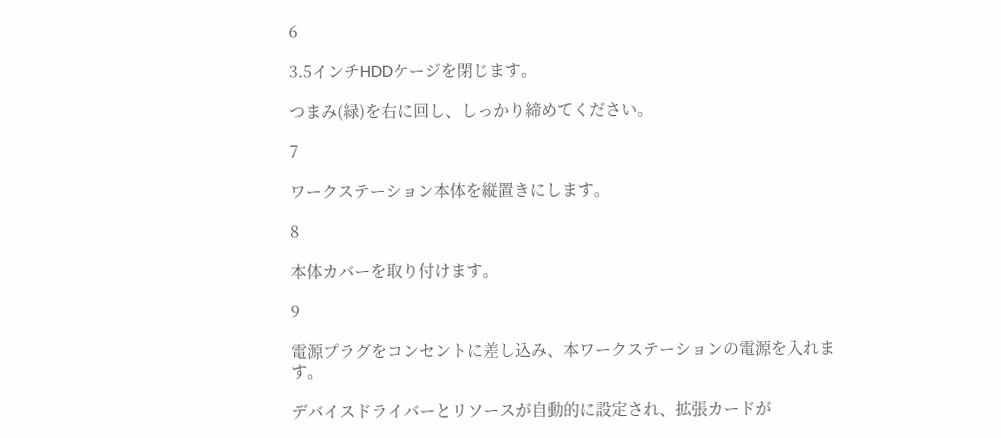6

3.5インチHDDケージを閉じます。

つまみ(緑)を右に回し、しっかり締めてください。

7

ワークステーション本体を縦置きにします。

8

本体カバーを取り付けます。

9

電源プラグをコンセントに差し込み、本ワークステーションの電源を入れます。

デバイスドライバーとリソースが自動的に設定され、拡張カードが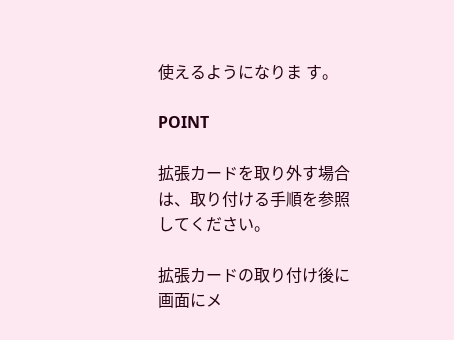使えるようになりま す。

POINT

拡張カードを取り外す場合は、取り付ける手順を参照してください。

拡張カードの取り付け後に画面にメ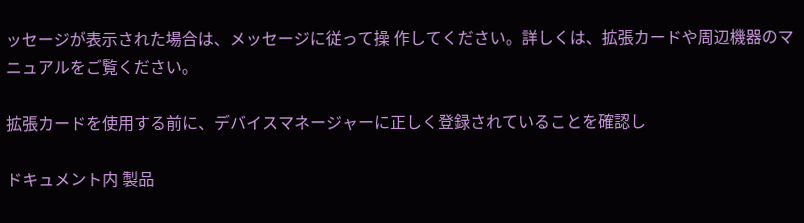ッセージが表示された場合は、メッセージに従って操 作してください。詳しくは、拡張カードや周辺機器のマニュアルをご覧ください。

拡張カードを使用する前に、デバイスマネージャーに正しく登録されていることを確認し

ドキュメント内 製品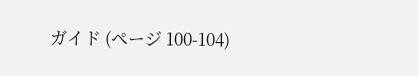ガイド (ページ 100-104)